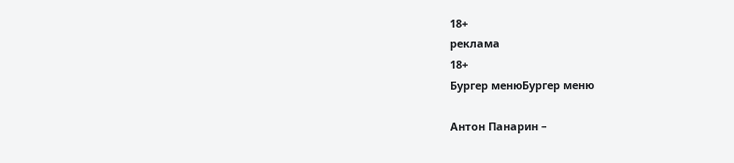18+
реклама
18+
Бургер менюБургер меню

Антон Панарин –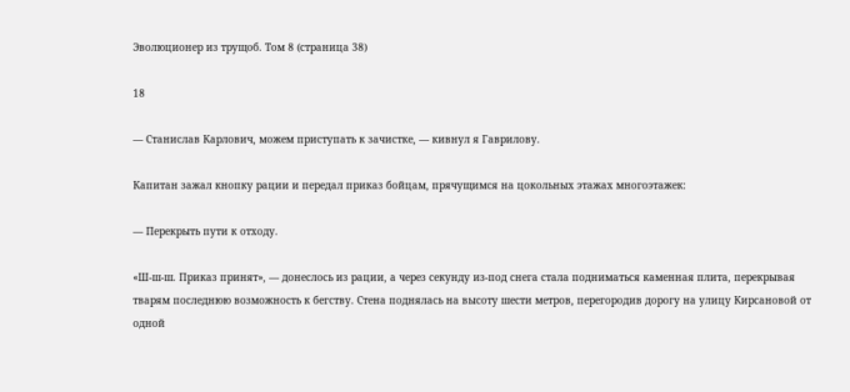Эволюционер из трущоб. Том 8 (страница 38)

18

— Станислав Карлович, можем приступать к зачистке, — кивнул я Гаврилову.

Капитан зажал кнопку рации и передал приказ бойцам, прячущимся на цокольных этажах многоэтажек:

— Перекрыть пути к отходу.

«Ш-ш-ш. Приказ принят», — донеслось из рации, а через секунду из-под снега стала подниматься каменная плита, перекрывая тварям последнюю возможность к бегству. Стена поднялась на высоту шести метров, перегородив дорогу на улицу Кирсановой от одной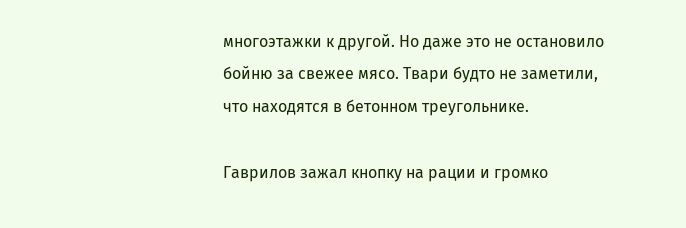многоэтажки к другой. Но даже это не остановило бойню за свежее мясо. Твари будто не заметили, что находятся в бетонном треугольнике.

Гаврилов зажал кнопку на рации и громко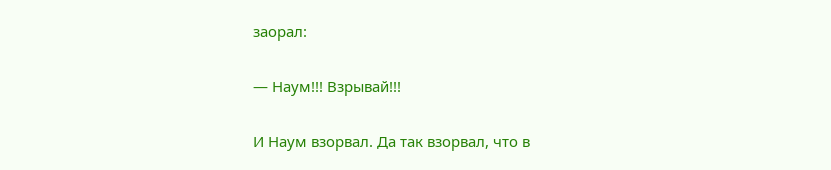заорал:

— Наум!!! Взрывай!!!

И Наум взорвал. Да так взорвал, что в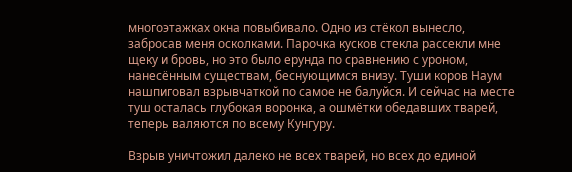многоэтажках окна повыбивало. Одно из стёкол вынесло, забросав меня осколками. Парочка кусков стекла рассекли мне щеку и бровь, но это было ерунда по сравнению с уроном, нанесённым существам, беснующимся внизу. Туши коров Наум нашпиговал взрывчаткой по самое не балуйся. И сейчас на месте туш осталась глубокая воронка, а ошмётки обедавших тварей, теперь валяются по всему Кунгуру.

Взрыв уничтожил далеко не всех тварей, но всех до единой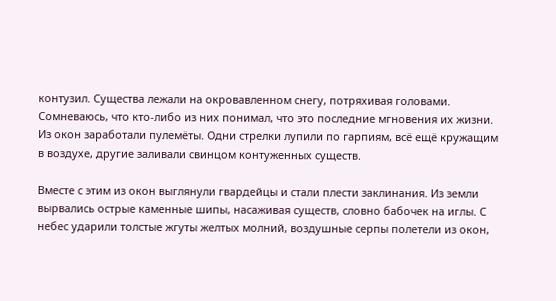контузил. Существа лежали на окровавленном снегу, потряхивая головами. Сомневаюсь, что кто-либо из них понимал, что это последние мгновения их жизни. Из окон заработали пулемёты. Одни стрелки лупили по гарпиям, всё ещё кружащим в воздухе, другие заливали свинцом контуженных существ.

Вместе с этим из окон выглянули гвардейцы и стали плести заклинания. Из земли вырвались острые каменные шипы, насаживая существ, словно бабочек на иглы. С небес ударили толстые жгуты желтых молний, воздушные серпы полетели из окон,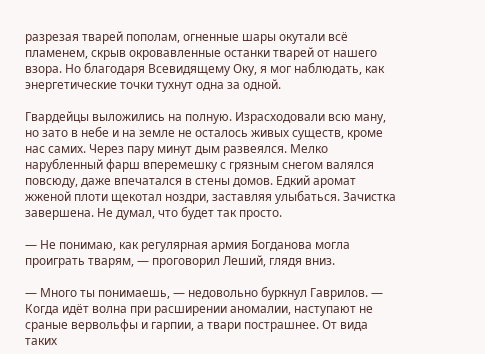разрезая тварей пополам, огненные шары окутали всё пламенем, скрыв окровавленные останки тварей от нашего взора. Но благодаря Всевидящему Оку, я мог наблюдать, как энергетические точки тухнут одна за одной.

Гвардейцы выложились на полную. Израсходовали всю ману, но зато в небе и на земле не осталось живых существ, кроме нас самих. Через пару минут дым развеялся. Мелко нарубленный фарш вперемешку с грязным снегом валялся повсюду, даже впечатался в стены домов. Едкий аромат жженой плоти щекотал ноздри, заставляя улыбаться. Зачистка завершена. Не думал, что будет так просто.

— Не понимаю, как регулярная армия Богданова могла проиграть тварям, — проговорил Леший, глядя вниз.

— Много ты понимаешь, — недовольно буркнул Гаврилов. — Когда идёт волна при расширении аномалии, наступают не сраные вервольфы и гарпии, а твари пострашнее. От вида таких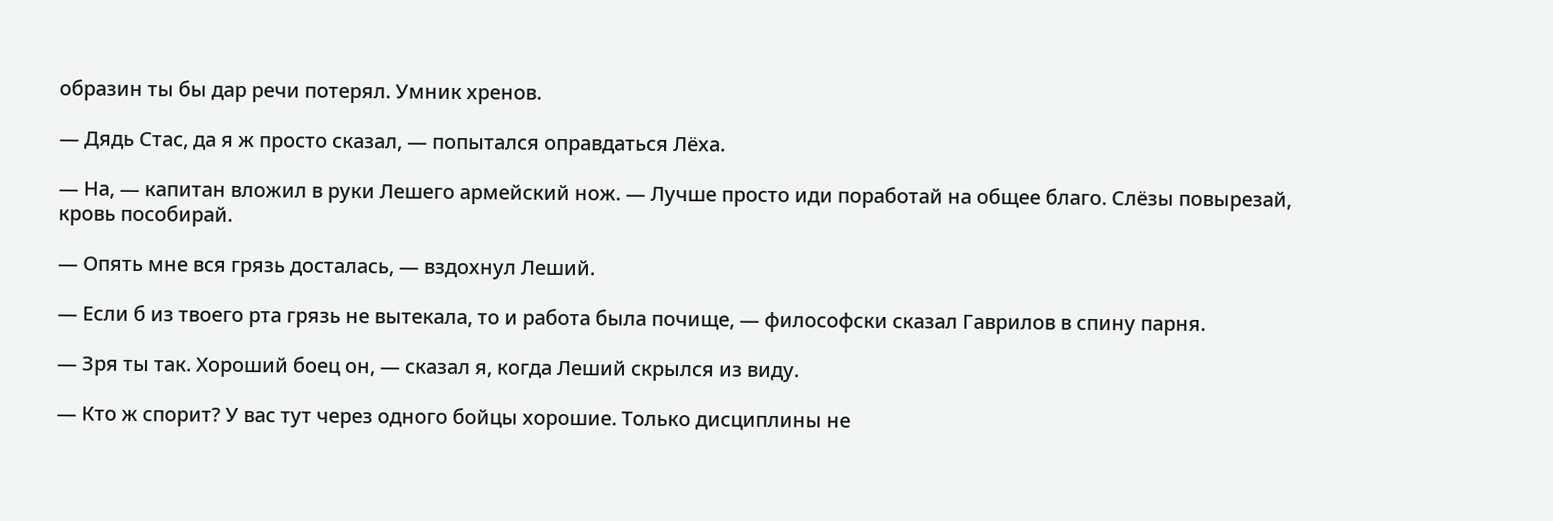образин ты бы дар речи потерял. Умник хренов.

— Дядь Стас, да я ж просто сказал, — попытался оправдаться Лёха.

— На, — капитан вложил в руки Лешего армейский нож. — Лучше просто иди поработай на общее благо. Слёзы повырезай, кровь пособирай.

— Опять мне вся грязь досталась, — вздохнул Леший.

— Если б из твоего рта грязь не вытекала, то и работа была почище, — философски сказал Гаврилов в спину парня.

— Зря ты так. Хороший боец он, — сказал я, когда Леший скрылся из виду.

— Кто ж спорит? У вас тут через одного бойцы хорошие. Только дисциплины не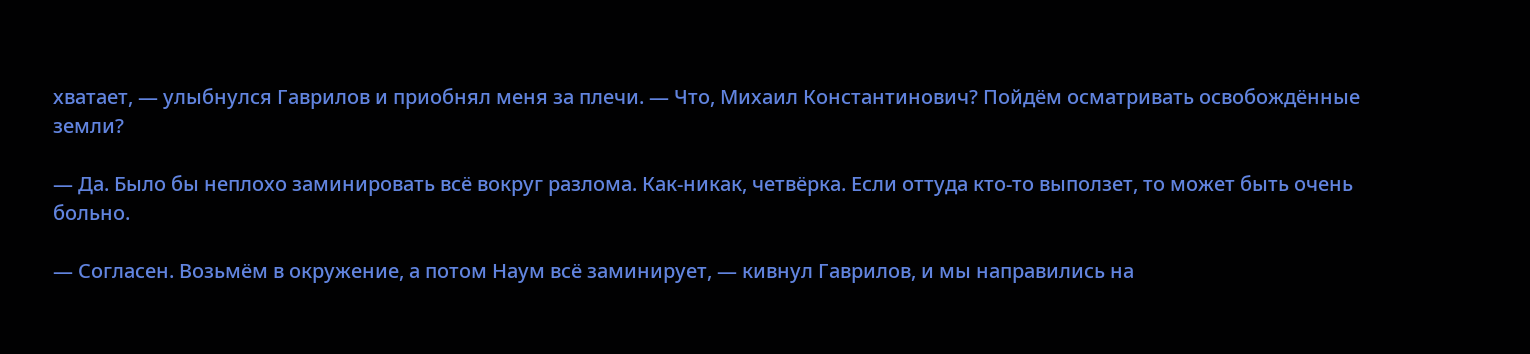хватает, — улыбнулся Гаврилов и приобнял меня за плечи. — Что, Михаил Константинович? Пойдём осматривать освобождённые земли?

— Да. Было бы неплохо заминировать всё вокруг разлома. Как-никак, четвёрка. Если оттуда кто-то выползет, то может быть очень больно.

— Согласен. Возьмём в окружение, а потом Наум всё заминирует, — кивнул Гаврилов, и мы направились на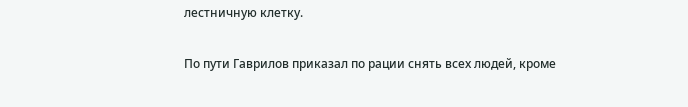лестничную клетку.

По пути Гаврилов приказал по рации снять всех людей, кроме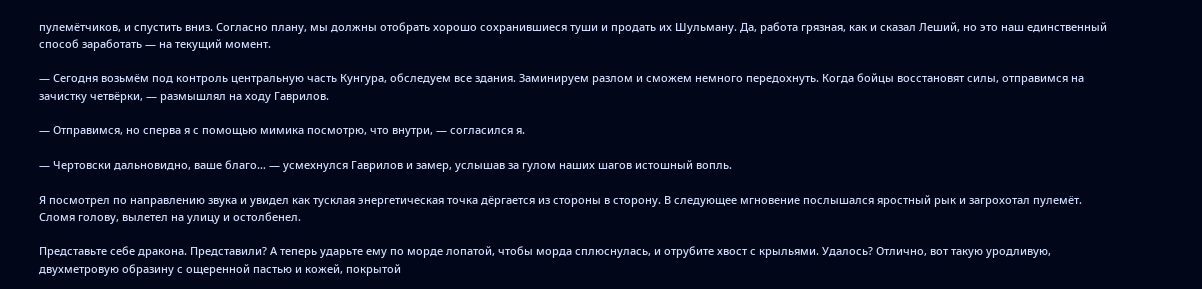пулемётчиков, и спустить вниз. Согласно плану, мы должны отобрать хорошо сохранившиеся туши и продать их Шульману. Да, работа грязная, как и сказал Леший, но это наш единственный способ заработать — на текущий момент.

— Сегодня возьмём под контроль центральную часть Кунгура, обследуем все здания. Заминируем разлом и сможем немного передохнуть. Когда бойцы восстановят силы, отправимся на зачистку четвёрки, — размышлял на ходу Гаврилов.

— Отправимся, но сперва я с помощью мимика посмотрю, что внутри, — согласился я.

— Чертовски дальновидно, ваше благо… — усмехнулся Гаврилов и замер, услышав за гулом наших шагов истошный вопль.

Я посмотрел по направлению звука и увидел как тусклая энергетическая точка дёргается из стороны в сторону. В следующее мгновение послышался яростный рык и загрохотал пулемёт. Сломя голову, вылетел на улицу и остолбенел.

Представьте себе дракона. Представили? А теперь ударьте ему по морде лопатой, чтобы морда сплюснулась, и отрубите хвост с крыльями. Удалось? Отлично, вот такую уродливую, двухметровую образину с ощеренной пастью и кожей, покрытой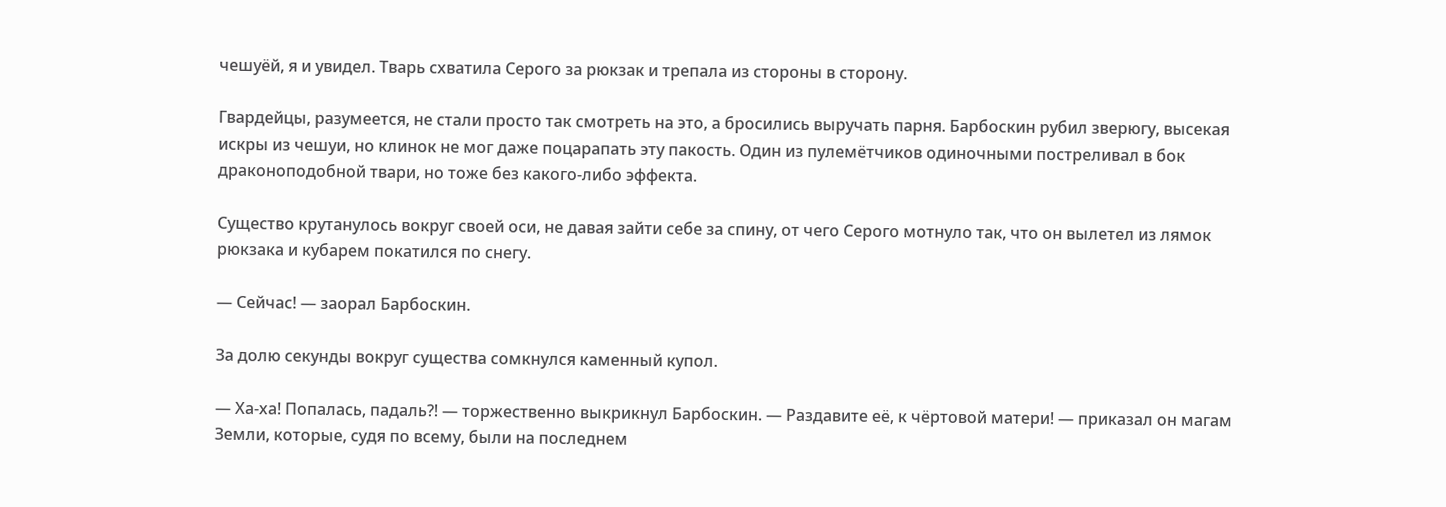чешуёй, я и увидел. Тварь схватила Серого за рюкзак и трепала из стороны в сторону.

Гвардейцы, разумеется, не стали просто так смотреть на это, а бросились выручать парня. Барбоскин рубил зверюгу, высекая искры из чешуи, но клинок не мог даже поцарапать эту пакость. Один из пулемётчиков одиночными постреливал в бок драконоподобной твари, но тоже без какого-либо эффекта.

Существо крутанулось вокруг своей оси, не давая зайти себе за спину, от чего Серого мотнуло так, что он вылетел из лямок рюкзака и кубарем покатился по снегу.

— Сейчас! — заорал Барбоскин.

За долю секунды вокруг существа сомкнулся каменный купол.

— Ха-ха! Попалась, падаль⁈ — торжественно выкрикнул Барбоскин. — Раздавите её, к чёртовой матери! — приказал он магам Земли, которые, судя по всему, были на последнем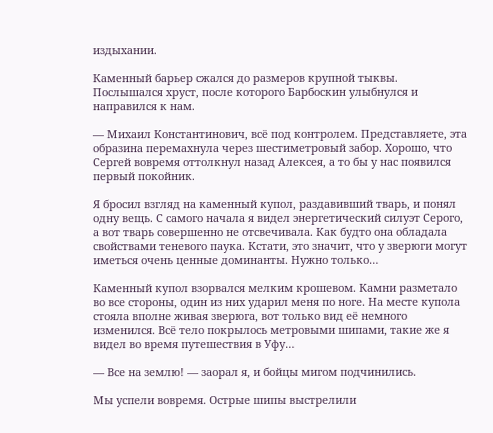издыхании.

Каменный барьер сжался до размеров крупной тыквы. Послышался хруст, после которого Барбоскин улыбнулся и направился к нам.

— Михаил Константинович, всё под контролем. Представляете, эта образина перемахнула через шестиметровый забор. Хорошо, что Сергей вовремя оттолкнул назад Алексея, а то бы у нас появился первый покойник.

Я бросил взгляд на каменный купол, раздавивший тварь, и понял одну вещь. С самого начала я видел энергетический силуэт Серого, а вот тварь совершенно не отсвечивала. Как будто она обладала свойствами теневого паука. Кстати, это значит, что у зверюги могут иметься очень ценные доминанты. Нужно только…

Каменный купол взорвался мелким крошевом. Камни разметало во все стороны, один из них ударил меня по ноге. На месте купола стояла вполне живая зверюга, вот только вид её немного изменился. Всё тело покрылось метровыми шипами, такие же я видел во время путешествия в Уфу…

— Все на землю! — заорал я, и бойцы мигом подчинились.

Мы успели вовремя. Острые шипы выстрелили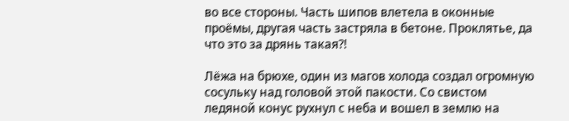во все стороны. Часть шипов влетела в оконные проёмы, другая часть застряла в бетоне. Проклятье, да что это за дрянь такая⁈

Лёжа на брюхе, один из магов холода создал огромную сосульку над головой этой пакости. Со свистом ледяной конус рухнул с неба и вошел в землю на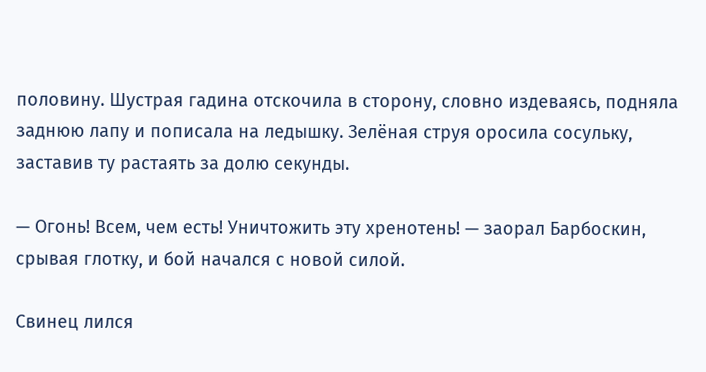половину. Шустрая гадина отскочила в сторону, словно издеваясь, подняла заднюю лапу и пописала на ледышку. Зелёная струя оросила сосульку, заставив ту растаять за долю секунды.

— Огонь! Всем, чем есть! Уничтожить эту хренотень! — заорал Барбоскин, срывая глотку, и бой начался с новой силой.

Свинец лился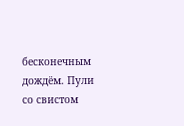бесконечным дождём. Пули со свистом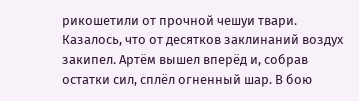рикошетили от прочной чешуи твари. Казалось, что от десятков заклинаний воздух закипел. Артём вышел вперёд и, собрав остатки сил, сплёл огненный шар. В бою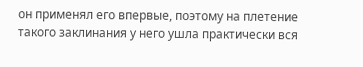он применял его впервые, поэтому на плетение такого заклинания у него ушла практически вся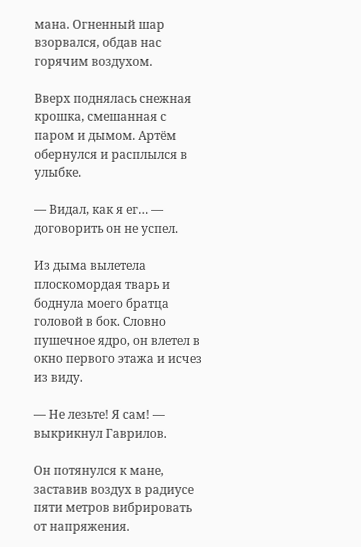мана. Огненный шар взорвался, обдав нас горячим воздухом.

Вверх поднялась снежная крошка, смешанная с паром и дымом. Артём обернулся и расплылся в улыбке.

— Видал, как я ег… — договорить он не успел.

Из дыма вылетела плоскомордая тварь и боднула моего братца головой в бок. Словно пушечное ядро, он влетел в окно первого этажа и исчез из виду.

— Не лезьте! Я сам! — выкрикнул Гаврилов.

Он потянулся к мане, заставив воздух в радиусе пяти метров вибрировать от напряжения.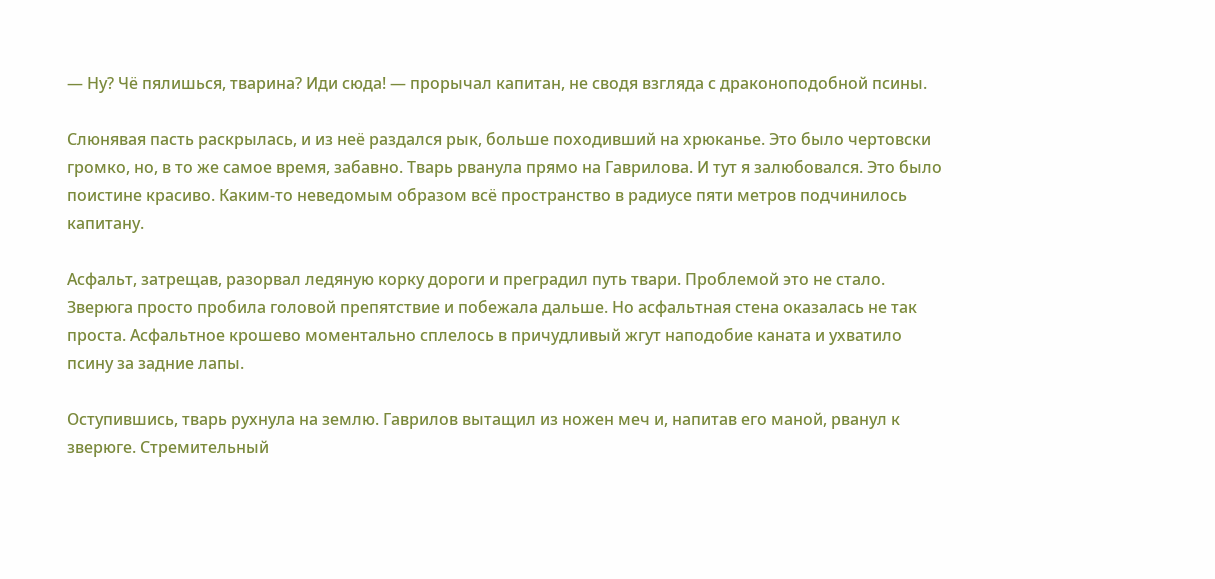— Ну? Чё пялишься, тварина? Иди сюда! — прорычал капитан, не сводя взгляда с драконоподобной псины.

Слюнявая пасть раскрылась, и из неё раздался рык, больше походивший на хрюканье. Это было чертовски громко, но, в то же самое время, забавно. Тварь рванула прямо на Гаврилова. И тут я залюбовался. Это было поистине красиво. Каким-то неведомым образом всё пространство в радиусе пяти метров подчинилось капитану.

Асфальт, затрещав, разорвал ледяную корку дороги и преградил путь твари. Проблемой это не стало. Зверюга просто пробила головой препятствие и побежала дальше. Но асфальтная стена оказалась не так проста. Асфальтное крошево моментально сплелось в причудливый жгут наподобие каната и ухватило псину за задние лапы.

Оступившись, тварь рухнула на землю. Гаврилов вытащил из ножен меч и, напитав его маной, рванул к зверюге. Стремительный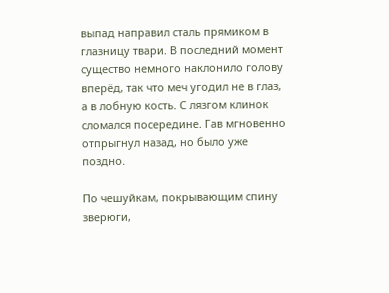выпад направил сталь прямиком в глазницу твари. В последний момент существо немного наклонило голову вперёд, так что меч угодил не в глаз, а в лобную кость. С лязгом клинок сломался посередине. Гав мгновенно отпрыгнул назад, но было уже поздно.

По чешуйкам, покрывающим спину зверюги,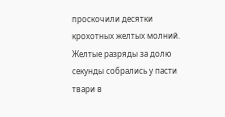проскочили десятки крохотных желтых молний. Желтые разряды за долю секунды собрались у пасти твари в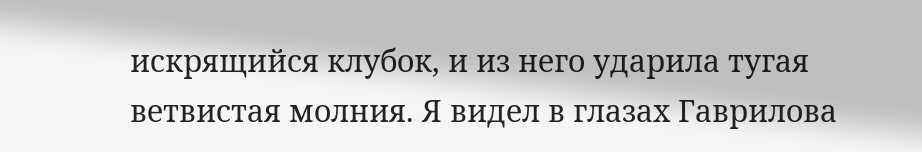искрящийся клубок, и из него ударила тугая ветвистая молния. Я видел в глазах Гаврилова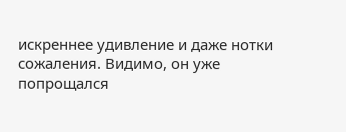искреннее удивление и даже нотки сожаления. Видимо, он уже попрощался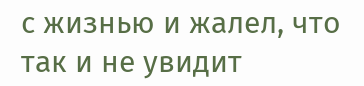с жизнью и жалел, что так и не увидит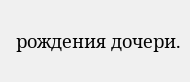рождения дочери.